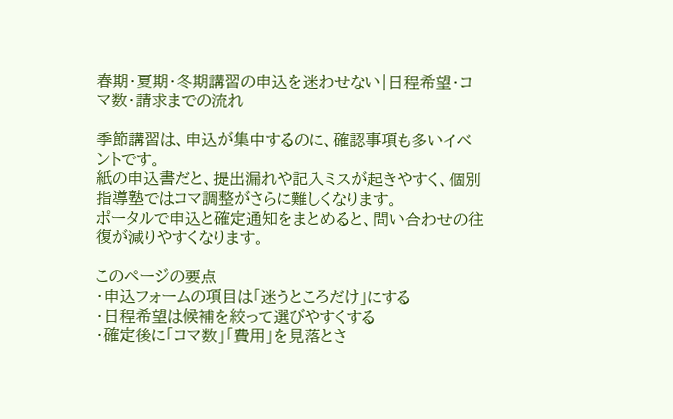春期・夏期・冬期講習の申込を迷わせない|日程希望・コマ数・請求までの流れ

季節講習は、申込が集中するのに、確認事項も多いイベントです。
紙の申込書だと、提出漏れや記入ミスが起きやすく、個別指導塾ではコマ調整がさらに難しくなります。
ポータルで申込と確定通知をまとめると、問い合わせの往復が減りやすくなります。

このページの要点
・申込フォームの項目は「迷うところだけ」にする
・日程希望は候補を絞って選びやすくする
・確定後に「コマ数」「費用」を見落とさ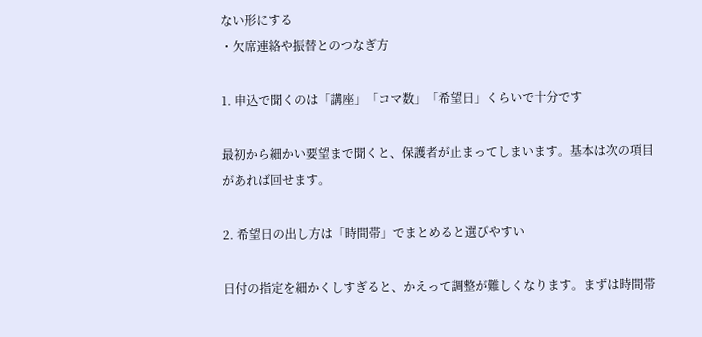ない形にする
・欠席連絡や振替とのつなぎ方

1. 申込で聞くのは「講座」「コマ数」「希望日」くらいで十分です

最初から細かい要望まで聞くと、保護者が止まってしまいます。基本は次の項目があれば回せます。

2. 希望日の出し方は「時間帯」でまとめると選びやすい

日付の指定を細かくしすぎると、かえって調整が難しくなります。まずは時間帯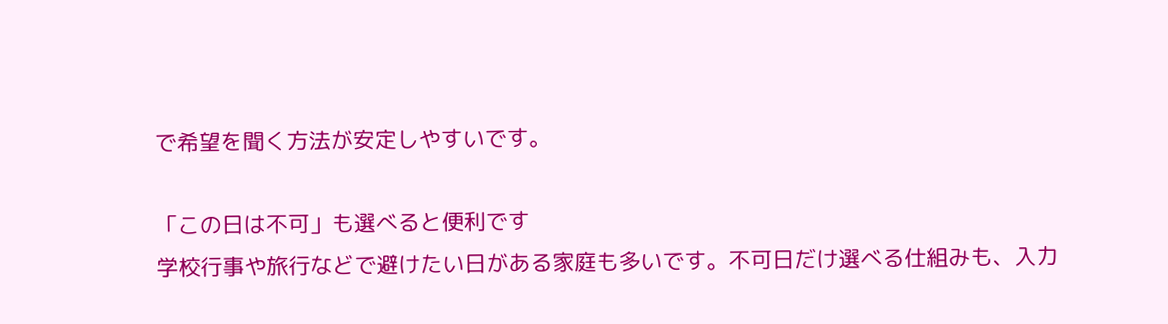で希望を聞く方法が安定しやすいです。

「この日は不可」も選べると便利です
学校行事や旅行などで避けたい日がある家庭も多いです。不可日だけ選べる仕組みも、入力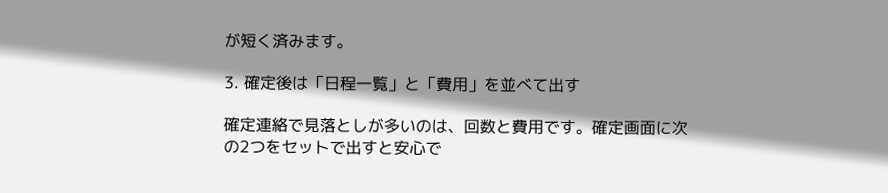が短く済みます。

3. 確定後は「日程一覧」と「費用」を並べて出す

確定連絡で見落としが多いのは、回数と費用です。確定画面に次の2つをセットで出すと安心で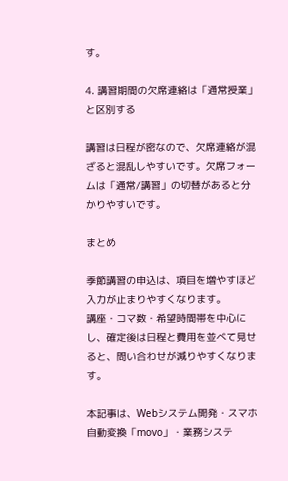す。

4. 講習期間の欠席連絡は「通常授業」と区別する

講習は日程が密なので、欠席連絡が混ざると混乱しやすいです。欠席フォームは「通常/講習」の切替があると分かりやすいです。

まとめ

季節講習の申込は、項目を増やすほど入力が止まりやすくなります。
講座・コマ数・希望時間帯を中心にし、確定後は日程と費用を並べて見せると、問い合わせが減りやすくなります。

本記事は、Webシステム開発・スマホ自動変換「movo」・業務システ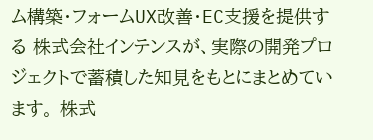ム構築・フォームUX改善・EC支援を提供する 株式会社インテンスが、実際の開発プロジェクトで蓄積した知見をもとにまとめています。 株式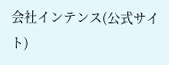会社インテンス(公式サイト)